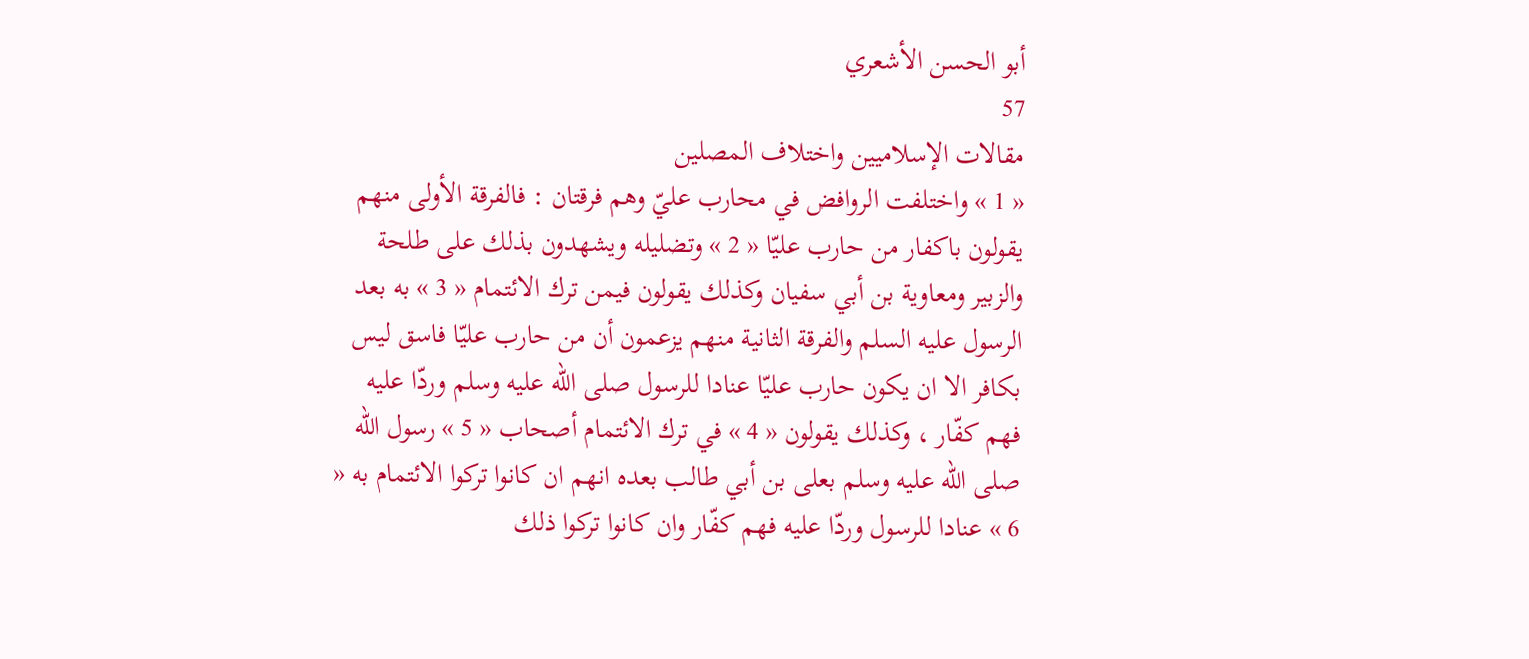أبو الحسن الأشعري
57
مقالات الإسلاميين واختلاف المصلين
« 1 » واختلفت الروافض في محارب عليّ وهم فرقتان : فالفرقة الأولى منهم يقولون باكفار من حارب عليّا « 2 » وتضليله ويشهدون بذلك على طلحة والزبير ومعاوية بن أبي سفيان وكذلك يقولون فيمن ترك الائتمام « 3 » به بعد الرسول عليه السلم والفرقة الثانية منهم يزعمون أن من حارب عليّا فاسق ليس بكافر الا ان يكون حارب عليّا عنادا للرسول صلى اللّه عليه وسلم وردّا عليه فهم كفّار ، وكذلك يقولون « 4 » في ترك الائتمام أصحاب « 5 » رسول اللّه صلى اللّه عليه وسلم بعلى بن أبي طالب بعده انهم ان كانوا تركوا الائتمام به « 6 » عنادا للرسول وردّا عليه فهم كفّار وان كانوا تركوا ذلك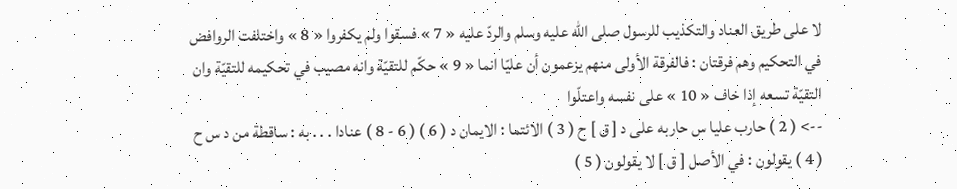لا على طريق العناد والتكذيب للرسول صلى اللّه عليه وسلم والردّ عليه « 7 » فسقوا ولم يكفروا « 8 » واختلفت الروافض في التحكيم وهم فرقتان : فالفرقة الأولى منهم يزعمون أن عليّا انما « 9 » حكّم للتقيّة وانه مصيب في تحكيمه للتقيّة وان التقيّة تسعه إذا خاف « 10 » على نفسه واعتلّوا
--> ( 2 ) حارب عليا س حاربه على د [ ق ] ح ( 3 ) الائتما : الايمان د ( 6 ) ( 6 - 8 ) عنادا . . . به : ساقطة من د س ح ( 4 ) يقولون : في الأصل [ ق ] لا يقولون ( 5 )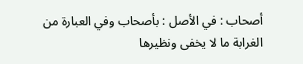أصحاب : في الأصل : بأصحاب وفي العبارة من الغرابة ما لا يخفى ونظيرها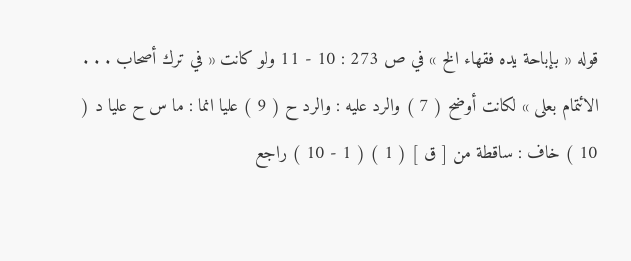قوله « بإباحة يده فقهاء الخ » في ص 273 : 10 - 11 ولو كانت « في ترك أصحاب . . . الائتمام بعلى » لكانت أوضح ( 7 ) والرد عليه : والرد ح ( 9 ) عليا انما : ما س ح عليا د ( 10 ) خاف : ساقطة من [ ق ] ( 1 ) ( 1 - 10 ) راجع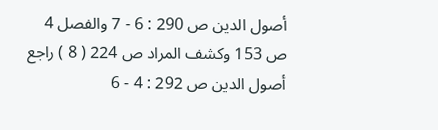أصول الدين ص 290 : 6 - 7 والفصل 4 ص 153 وكشف المراد ص 224 ( 8 ) راجع أصول الدين ص 292 : 4 - 6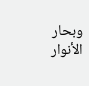وبحار الأنوار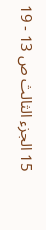15 الجزء الثالث ص 13 - 19